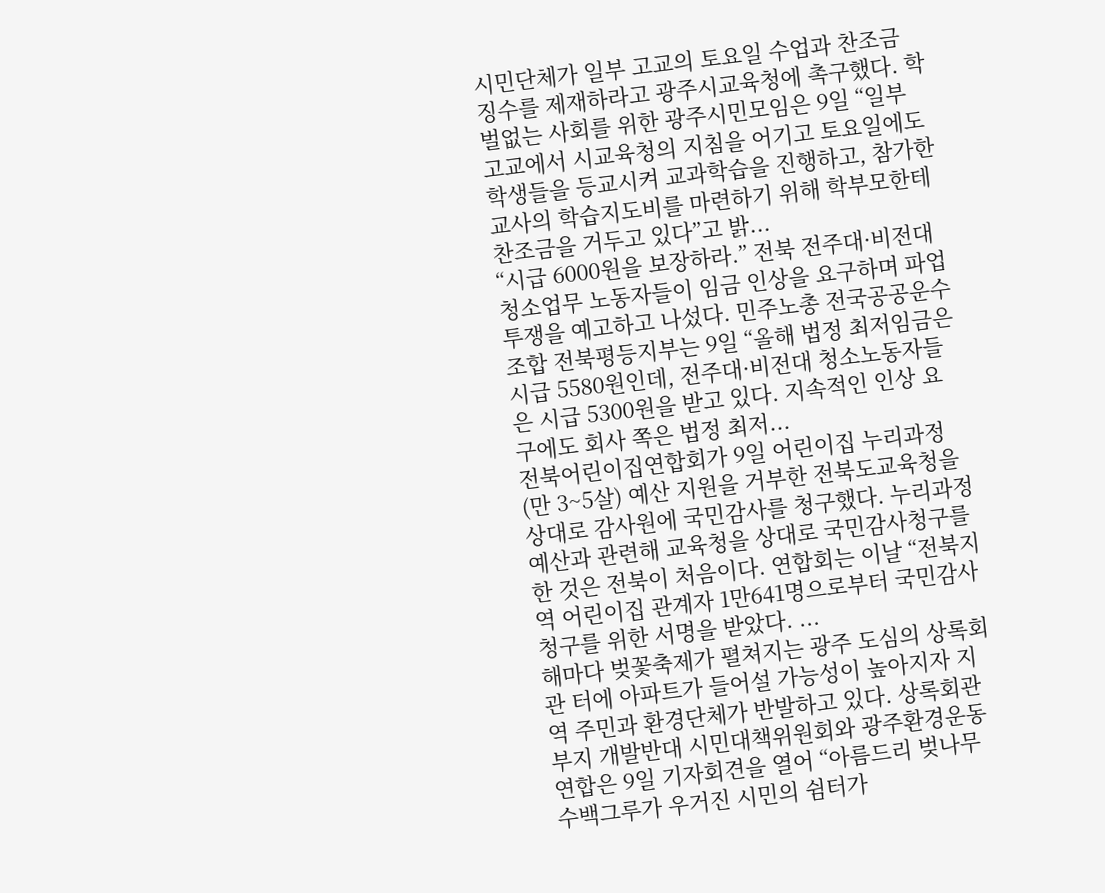시민단체가 일부 고교의 토요일 수업과 찬조금 징수를 제재하라고 광주시교육청에 촉구했다. 학벌없는 사회를 위한 광주시민모임은 9일 “일부 고교에서 시교육청의 지침을 어기고 토요일에도 학생들을 등교시켜 교과학습을 진행하고, 참가한 교사의 학습지도비를 마련하기 위해 학부모한테 찬조금을 거두고 있다”고 밝...
“시급 6000원을 보장하라.” 전북 전주대·비전대 청소업무 노동자들이 임금 인상을 요구하며 파업투쟁을 예고하고 나섰다. 민주노총 전국공공운수조합 전북평등지부는 9일 “올해 법정 최저임금은 시급 5580원인데, 전주대·비전대 청소노동자들은 시급 5300원을 받고 있다. 지속적인 인상 요구에도 회사 쪽은 법정 최저...
전북어린이집연합회가 9일 어린이집 누리과정(만 3~5살) 예산 지원을 거부한 전북도교육청을 상대로 감사원에 국민감사를 청구했다. 누리과정 예산과 관련해 교육청을 상대로 국민감사청구를 한 것은 전북이 처음이다. 연합회는 이날 “전북지역 어린이집 관계자 1만641명으로부터 국민감사청구를 위한 서명을 받았다. ...
해마다 벚꽃축제가 펼쳐지는 광주 도심의 상록회관 터에 아파트가 들어설 가능성이 높아지자 지역 주민과 환경단체가 반발하고 있다. 상록회관부지 개발반대 시민대책위원회와 광주환경운동연합은 9일 기자회견을 열어 “아름드리 벚나무 수백그루가 우거진 시민의 쉼터가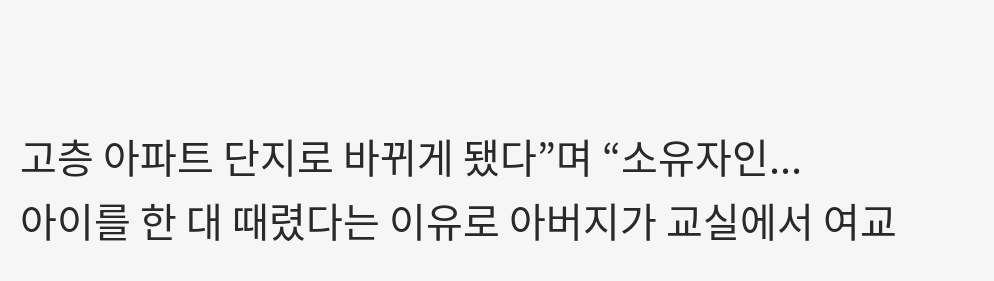고층 아파트 단지로 바뀌게 됐다”며 “소유자인...
아이를 한 대 때렸다는 이유로 아버지가 교실에서 여교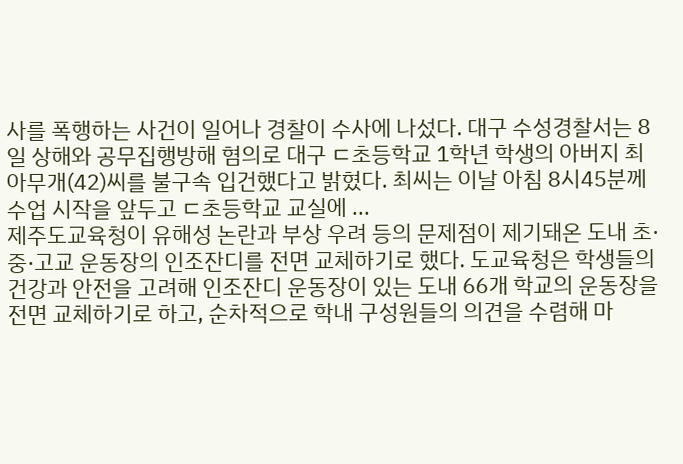사를 폭행하는 사건이 일어나 경찰이 수사에 나섰다. 대구 수성경찰서는 8일 상해와 공무집행방해 혐의로 대구 ㄷ초등학교 1학년 학생의 아버지 최아무개(42)씨를 불구속 입건했다고 밝혔다. 최씨는 이날 아침 8시45분께 수업 시작을 앞두고 ㄷ초등학교 교실에 ...
제주도교육청이 유해성 논란과 부상 우려 등의 문제점이 제기돼온 도내 초·중·고교 운동장의 인조잔디를 전면 교체하기로 했다. 도교육청은 학생들의 건강과 안전을 고려해 인조잔디 운동장이 있는 도내 66개 학교의 운동장을 전면 교체하기로 하고, 순차적으로 학내 구성원들의 의견을 수렴해 마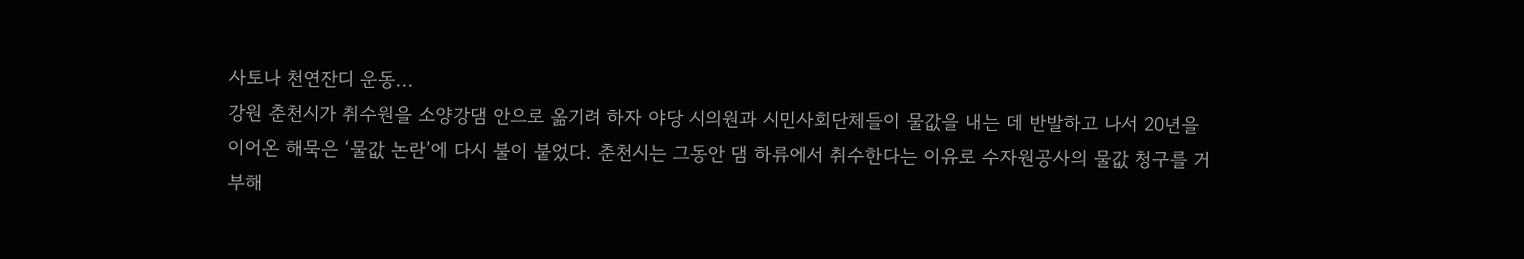사토나 천연잔디 운동...
강원 춘천시가 취수원을 소양강댐 안으로 옮기려 하자 야당 시의원과 시민사회단체들이 물값을 내는 데 반발하고 나서 20년을 이어온 해묵은 ‘물값 논란’에 다시 불이 붙었다. 춘천시는 그동안 댐 하류에서 취수한다는 이유로 수자원공사의 물값 청구를 거부해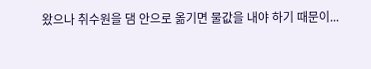왔으나 취수원을 댐 안으로 옮기면 물값을 내야 하기 때문이...